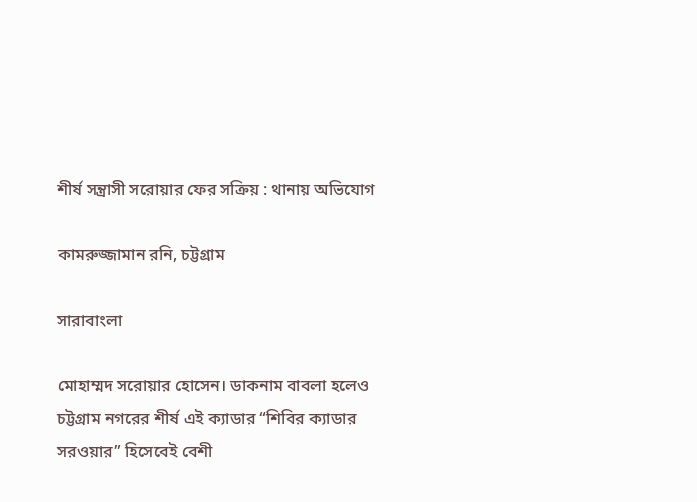শীর্ষ সন্ত্রাসী সরোয়ার ফের সক্রিয় : থানায় অভিযোগ

কামরুজ্জামান রনি, চট্টগ্রাম

সারাবাংলা

মোহাম্মদ সরোয়ার হোসেন। ডাকনাম বাবলা হলেও চট্টগ্রাম নগরের শীর্ষ এই ক্যাডার “শিবির ক্যাডার সরওয়ার” হিসেবেই বেশী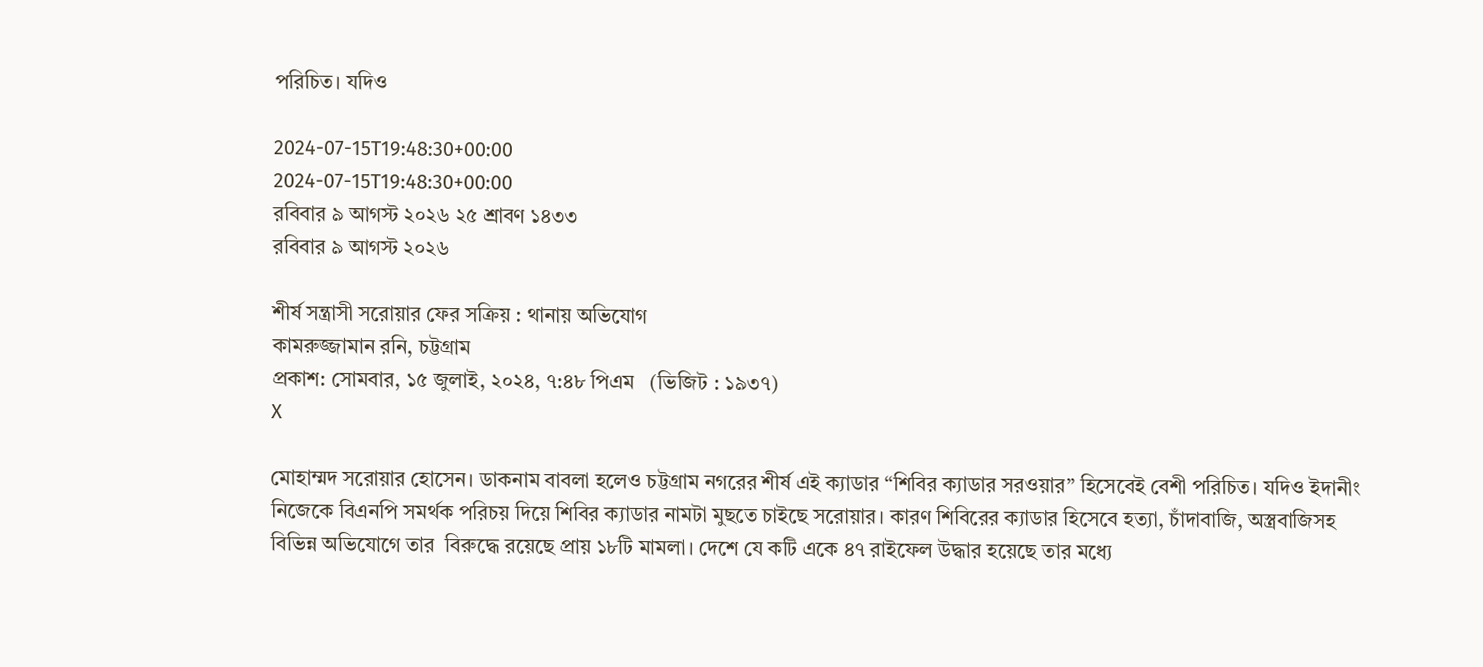পরিচিত। যদিও

2024-07-15T19:48:30+00:00
2024-07-15T19:48:30+00:00
রবিবার ৯ আগস্ট ২০২৬ ২৫ শ্রাবণ ১৪৩৩
রবিবার ৯ আগস্ট ২০২৬

শীর্ষ সন্ত্রাসী সরোয়ার ফের সক্রিয় : থানায় অভিযোগ
কামরুজ্জামান রনি, চট্টগ্রাম
প্রকাশ: সোমবার, ১৫ জুলাই, ২০২৪, ৭:৪৮ পিএম   (ভিজিট : ১৯৩৭)
X

মোহাম্মদ সরোয়ার হোসেন। ডাকনাম বাবলা হলেও চট্টগ্রাম নগরের শীর্ষ এই ক্যাডার “শিবির ক্যাডার সরওয়ার” হিসেবেই বেশী পরিচিত। যদিও ইদানীং নিজেকে বিএনপি সমর্থক পরিচয় দিয়ে শিবির ক্যাডার নামটা মুছতে চাইছে সরোয়ার। কারণ শিবিরের ক্যাডার হিসেবে হত্যা, চাঁদাবাজি, অস্ত্রবাজিসহ বিভিন্ন অভিযোগে তার  বিরুদ্ধে রয়েছে প্রায় ১৮টি মামলা। দেশে যে কটি একে ৪৭ রাইফেল উদ্ধার হয়েছে তার মধ্যে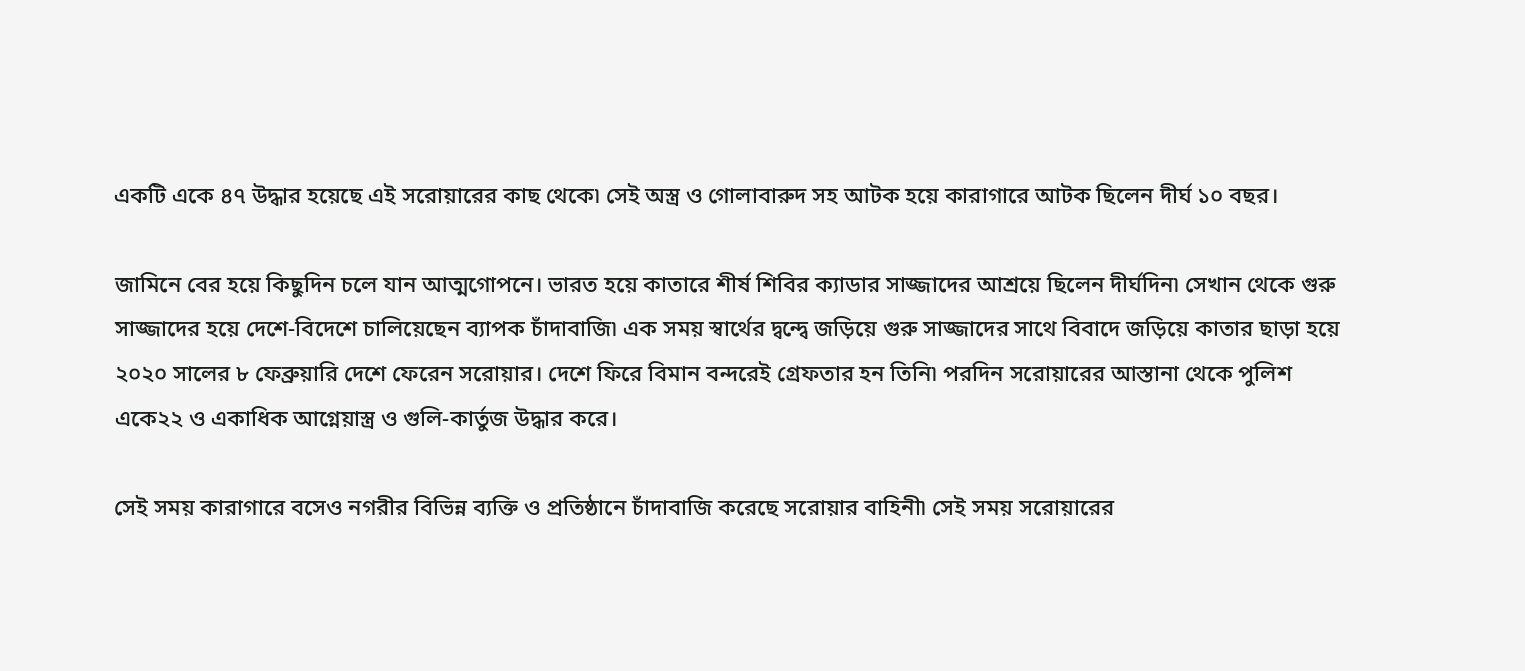একটি একে ৪৭ উদ্ধার হয়েছে এই সরোয়ারের কাছ থেকে৷ সেই অস্ত্র ও গোলাবারুদ সহ আটক হয়ে কারাগারে আটক ছিলেন দীর্ঘ ১০ বছর।

জামিনে বের হয়ে কিছুদিন চলে যান আত্মগোপনে। ভারত হয়ে কাতারে শীর্ষ শিবির ক্যাডার সাজ্জাদের আশ্রয়ে ছিলেন দীর্ঘদিন৷ সেখান থেকে গুরু সাজ্জাদের হয়ে দেশে-বিদেশে চালিয়েছেন ব্যাপক চাঁদাবাজি৷ এক সময় স্বার্থের দ্বন্দ্বে জড়িয়ে গুরু সাজ্জাদের সাথে বিবাদে জড়িয়ে কাতার ছাড়া হয়ে ২০২০ সালের ৮ ফেব্রুয়ারি দেশে ফেরেন সরোয়ার। দেশে ফিরে বিমান বন্দরেই গ্রেফতার হন তিনি৷ পরদিন সরোয়ারের আস্তানা থেকে পুলিশ একে২২ ও একাধিক আগ্নেয়াস্ত্র ও গুলি-কার্তুজ উদ্ধার করে।

সেই সময় কারাগারে বসেও নগরীর বিভিন্ন ব্যক্তি ও প্রতিষ্ঠানে চাঁদাবাজি করেছে সরোয়ার বাহিনী৷ সেই সময় সরোয়ারের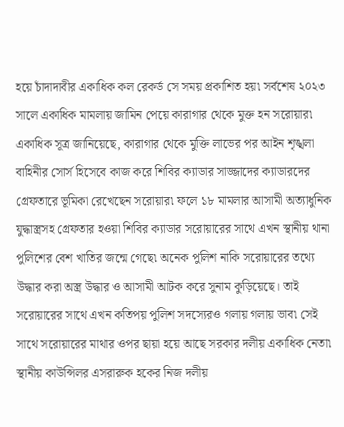হয়ে চাঁদাদাবীর একাধিক কল রেকর্ড সে সময় প্রকাশিত হয়৷ সর্বশেষ ২০২৩ সালে একাধিক মামলায় জামিন পেয়ে কারাগার থেকে মুক্ত হন সরোয়ার৷ একাধিক সূত্র জানিয়েছে, কারাগার থেকে মুক্তি লাভের পর আইন শৃঙ্খলা বাহিনীর সোর্স হিসেবে কাজ করে শিবির ক্যাডার সাজ্জাদের ক্যাডারদের গ্রেফতারে ভূমিকা রেখেছেন সরোয়ার৷ ফলে ১৮ মামলার আসামী অত্যাধুনিক যুদ্ধাস্ত্রসহ গ্রেফতার হওয়া শিবির ক্যাডার সরোয়ারের সাথে এখন স্থানীয় থানা পুলিশের বেশ খাতির জন্মে গেছে৷ অনেক পুলিশ নাকি সরোয়ারের তথ্যে উদ্ধার করা অস্ত্র উদ্ধার ও আসামী আটক করে সুনাম কুড়িয়েছে। তাই সরোয়ারের সাথে এখন কতিপয় পুলিশ সদস্যেরও গলায় গলায় ভাব৷ সেই সাথে সরোয়ারের মাথার ওপর ছায়া হয়ে আছে সরকার দলীয় একাধিক নেতা৷ স্থানীয় কাউন্সিলর এসরারুক হকের নিজ দলীয়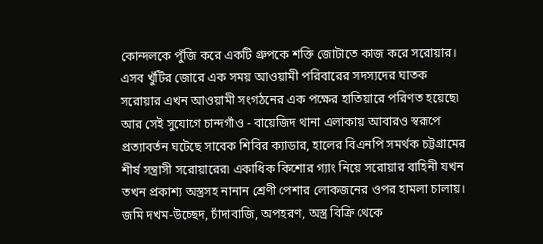কোন্দলকে পুঁজি করে একটি গ্রুপকে শক্তি জোটাতে কাজ করে সরোয়ার। এসব খুঁটির জোরে এক সময় আওয়ামী পরিবারের সদস্যদের ঘাতক সরোয়ার এখন আওয়ামী সংগঠনের এক পক্ষের হাতিয়ারে পরিণত হয়েছে৷ আর সেই সুযোগে চান্দগাঁও - বায়েজিদ থানা এলাকায় আবারও স্বরূপে প্রত্যাবর্তন ঘটেছে সাবেক শিবির ক্যাডার, হালের বিএনপি সমর্থক চট্টগ্রামের শীর্ষ সন্ত্রাসী সরোয়ারের৷ একাধিক কিশোর গ্যাং নিয়ে সরোয়ার বাহিনী যখন তখন প্রকাশ্য অস্ত্রসহ নানান শ্রেণী পেশার লোকজনের ওপর হামলা চালায়। জমি দখম-উচ্ছেদ, চাঁদাবাজি, অপহরণ, অস্ত্র বিক্রি থেকে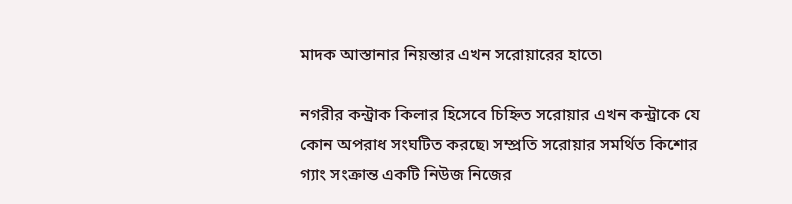মাদক আস্তানার নিয়ন্তার এখন সরোয়ারের হাতে৷

নগরীর কন্ট্রাক কিলার হিসেবে চিহ্নিত সরোয়ার এখন কন্ট্রাকে যে কোন অপরাধ সংঘটিত করছে৷ সম্প্রতি সরোয়ার সমর্থিত কিশোর গ্যাং সংক্রান্ত একটি নিউজ নিজের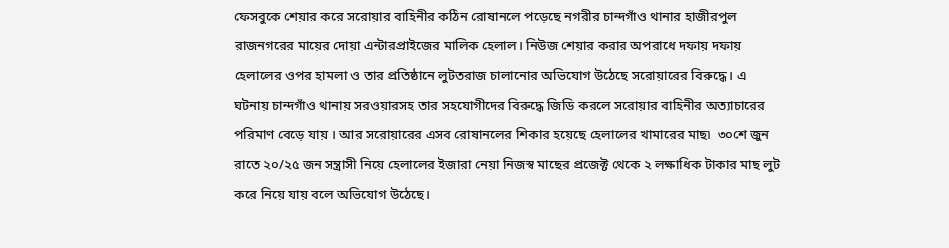ফেসবুকে শেয়ার করে সরোয়ার বাহিনীর কঠিন রোষানলে পড়েছে নগরীর চান্দগাঁও থানার হাজীরপুল রাজনগরের মায়ের দোয়া এন্টারপ্রাইজের মালিক হেলাল। নিউজ শেয়ার করার অপরাধে দফায় দফায় হেলালের ওপর হামলা ও তার প্রতিষ্ঠানে লুটতরাজ চালানোর অভিযোগ উঠেছে সরোয়ারের বিরুদ্ধে। এ ঘটনায় চান্দগাঁও থানায় সরওয়ারসহ তার সহযোগীদের বিরুদ্ধে জিডি করলে সরোয়ার বাহিনীর অত্যাচারের পরিমাণ বেড়ে যায় । আর সরোয়ারের এসব রোষানলের শিকার হয়েছে হেলালের খামারের মাছ৷  ৩০শে জুন রাতে ২০/২৫ জন সন্ত্রাসী নিয়ে হেলালের ইজারা নেয়া নিজস্ব মাছের প্রজেক্ট থেকে ২ লক্ষাধিক টাকার মাছ লুট করে নিয়ে যায় বলে অভিযোগ উঠেছে।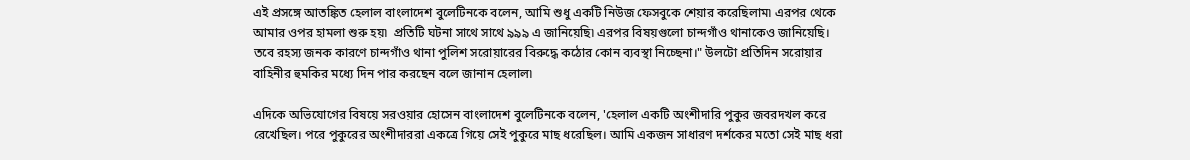এই প্রসঙ্গে আতঙ্কিত হেলাল বাংলাদেশ বুলেটিনকে বলেন, আমি শুধু একটি নিউজ ফেসবুকে শেয়ার করেছিলাম৷ এরপর থেকে আমার ওপর হামলা শুরু হয়৷  প্রতিটি ঘটনা সাথে সাথে ৯৯৯ এ জানিয়েছি৷ এরপর বিষয়গুলো চান্দগাঁও থানাকেও জানিয়েছি। তবে রহস্য জনক কারণে চান্দগাঁও থানা পুলিশ সরোয়ারের বিরুদ্ধে কঠোর কোন ব্যবস্থা নিচ্ছেনা।" উলটো প্রতিদিন সরোয়ার বাহিনীর হুমকির মধ্যে দিন পার করছেন বলে জানান হেলাল৷

এদিকে অভিযোগের বিষয়ে সরওয়ার হোসেন বাংলাদেশ বুলেটিনকে বলেন, 'হেলাল একটি অংশীদারি পুকুর জবরদখল করে রেখেছিল। পরে পুকুরের অংশীদাররা একত্রে গিয়ে সেই পুকুরে মাছ ধরেছিল। আমি একজন সাধারণ দর্শকের মতো সেই মাছ ধরা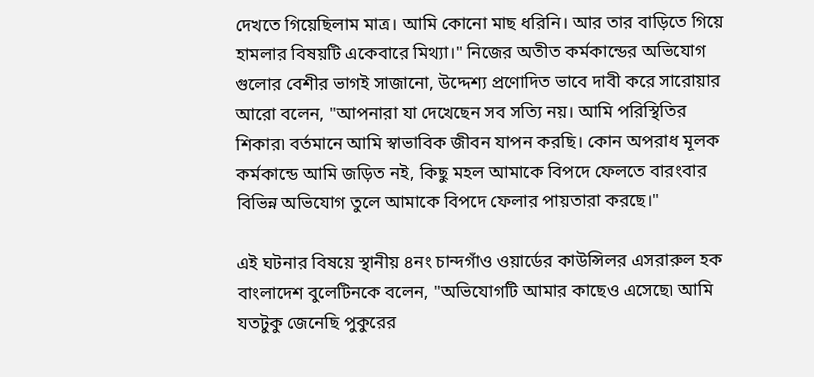দেখতে গিয়েছিলাম মাত্র। আমি কোনো মাছ ধরিনি। আর তার বাড়িতে গিয়ে হামলার বিষয়টি একেবারে মিথ্যা।" নিজের অতীত কর্মকান্ডের অভিযোগ গুলোর বেশীর ভাগই সাজানো, উদ্দেশ্য প্রণোদিত ভাবে দাবী করে সারোয়ার আরো বলেন, "আপনারা যা দেখেছেন সব সত্যি নয়। আমি পরিস্থিতির শিকার৷ বর্তমানে আমি স্বাভাবিক জীবন যাপন করছি। কোন অপরাধ মূলক কর্মকান্ডে আমি জড়িত নই, কিছু মহল আমাকে বিপদে ফেলতে বারংবার বিভিন্ন অভিযোগ তুলে আমাকে বিপদে ফেলার পায়তারা করছে।"

এই ঘটনার বিষয়ে স্থানীয় ৪নং চান্দগাঁও ওয়ার্ডের কাউন্সিলর এসরারুল হক বাংলাদেশ বুলেটিনকে বলেন, "অভিযোগটি আমার কাছেও এসেছে৷ আমি যতটুকু জেনেছি পুকুরের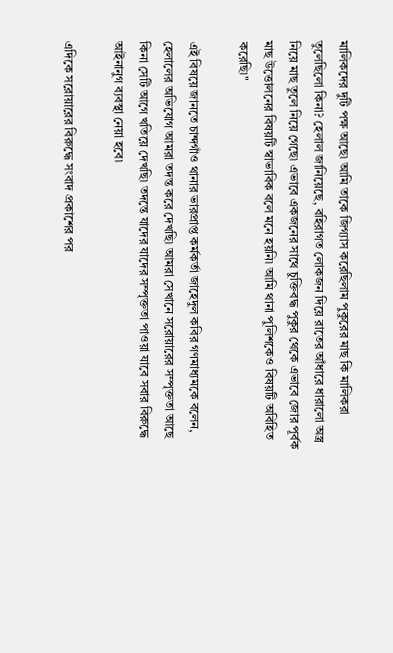মালিকদের দুটি পক্ষ আছে৷ আমি তাকে জিগ্যাস করেছিলাম পুকুরের মাছ কি মালিকরা তুলেছিলো কিনা? হেলাল জানিয়েছে, বহিরাগত লোকজন দিয়ে রাতের আঁধারে ধারালো অস্ত্র নিয়ে মাছ তুলে নিয়ে গেছে৷ এভাবে একজনের সাথে চুক্তিবদ্ধ পুকুর থেকে এভাবে জোর পূর্বক মাছ উত্তোলনের বিষয়টি স্বাভাবিক বলে মনে হয়নি৷ আমি থানা পুলিশকেও বিষয়টি অবিহিত করেছি৷"

এই বিষয়ে জানতে চান্দগাঁও থানার ভারপ্রাপ্ত কর্মকর্তা জাহেদুল কবির গণমাধ্যমকে বলেন, হেলালের অভিযোগ আমরা তদন্ত করে দেখছি৷ আমরা সেখানে সরোয়ারের সম্পৃক্ততা আছে কিনা সেটি আগে খতিয়ে দেখছি৷ তদন্তে যাদের যাদের সম্পৃক্ততা পাওয়া যাবে সবার বিরুদ্ধে আইনানুগ ব্যবস্থা নেয়া হবে৷

এদিকে সরোয়ারের বিরুদ্ধে সংবাদ প্রকাশের পর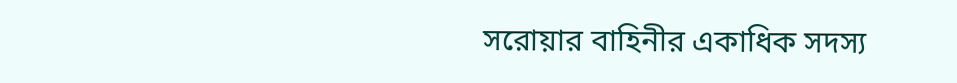সরোয়ার বাহিনীর একাধিক সদস্য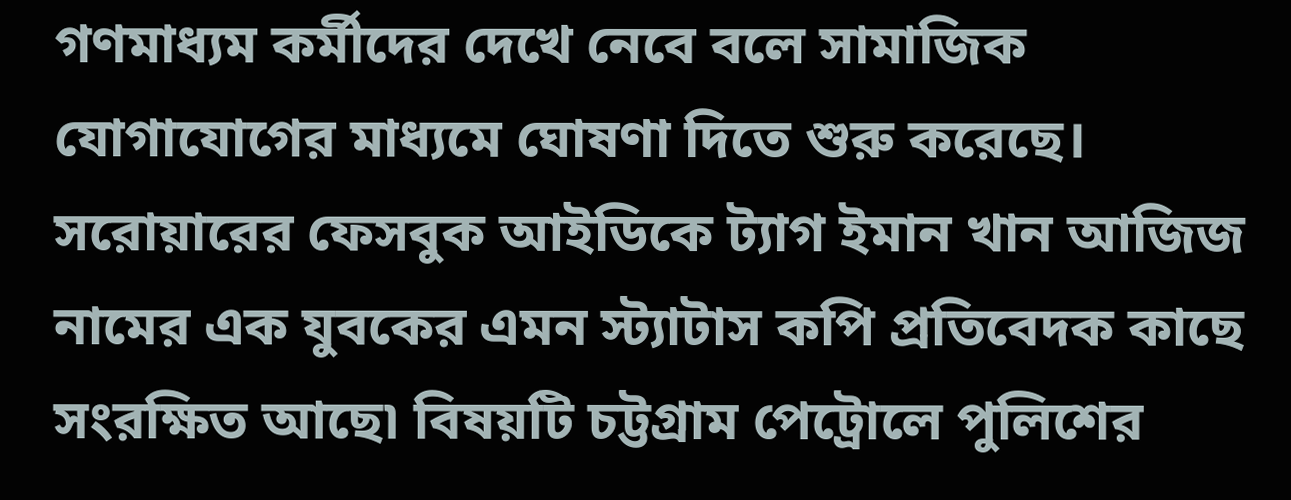গণমাধ্যম কর্মীদের দেখে নেবে বলে সামাজিক যোগাযোগের মাধ্যমে ঘোষণা দিতে শুরু করেছে। সরোয়ারের ফেসবুক আইডিকে ট্যাগ ইমান খান আজিজ নামের এক যুবকের এমন স্ট্যাটাস কপি প্রতিবেদক কাছে সংরক্ষিত আছে৷ বিষয়টি চট্টগ্রাম পেট্রোলে পুলিশের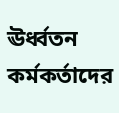ঊর্ধ্বতন কর্মকর্তাদের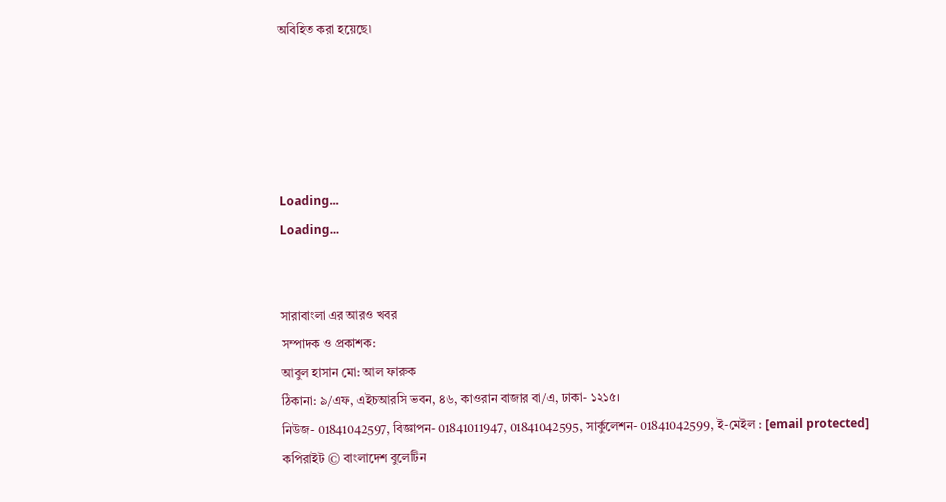অবিহিত করা হয়েছে৷





Loading...
Loading...


সারাবাংলা এর আরও খবর
সম্পাদক ও প্রকাশক:
আবুল হাসান মো: আল ফারুক
ঠিকানা: ৯/এফ, এইচআরসি ভবন, ৪৬, কাওরান বাজার বা/এ, ঢাকা- ১২১৫।
নিউজ- 01841042597, বিজ্ঞাপন- 01841011947, 01841042595, সার্কুলেশন- 01841042599, ই-মেইল : [email protected]
কপিরাইট © বাংলাদেশ বুলেটিন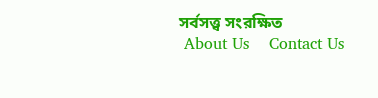সর্বসত্ত্ব সংরক্ষিত
 About Us    Contact Us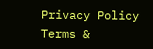Privacy Policy    Terms &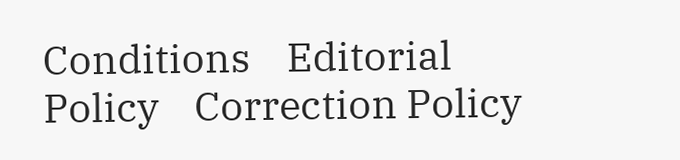Conditions    Editorial Policy    Correction Policy